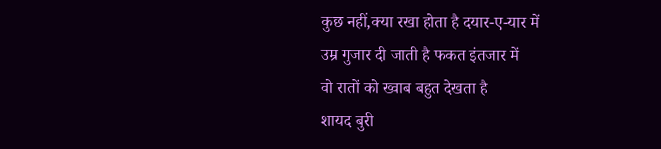कुछ नहीं,क्या रखा होता है दयार-ए-यार में
उम्र गुजार दी जाती है फकत इंतजार में
वो रातों को ख्वाब बहुत देखता है
शायद बुरी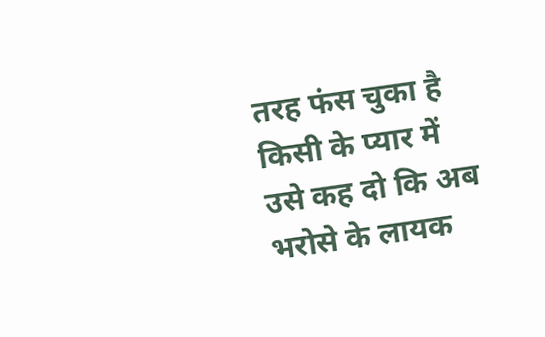तरह फंस चुका है किसी के प्यार में
उसे कह दो कि अब भरोसे के लायक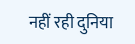नहीं रही दुनिया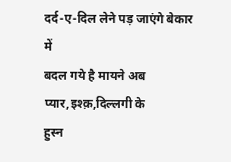दर्द-ए-दिल लेने पड़ जाएंगे बेकार में
बदल गये है मायने अब प्यार,इश्क़,दिल्लगी के
हुस्न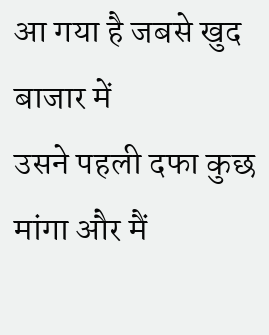आ गया है जबसे खुद बाजार में
उसने पहली दफा कुछ मांगा और मैं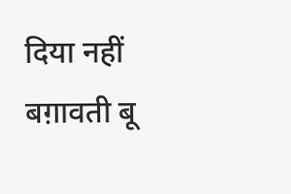दिया नहीं
बग़ावती बू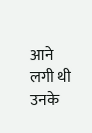आने लगी थी उनके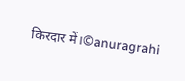किरदार में।©anuragrahi